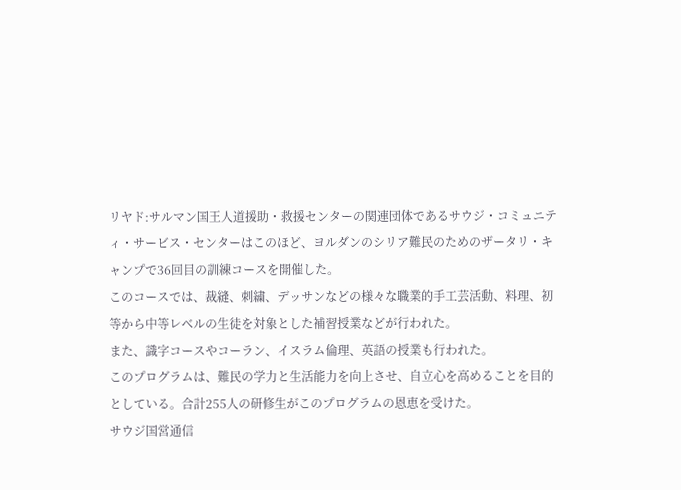リヤド:サルマン国王人道援助・救援センターの関連団体であるサウジ・コミュニティ・サービス・センターはこのほど、ヨルダンのシリア難民のためのザータリ・キャンプで36回目の訓練コースを開催した。
このコースでは、裁縫、刺繍、デッサンなどの様々な職業的手工芸活動、料理、初等から中等レベルの生徒を対象とした補習授業などが行われた。
また、識字コースやコーラン、イスラム倫理、英語の授業も行われた。
このプログラムは、難民の学力と生活能力を向上させ、自立心を高めることを目的としている。合計255人の研修生がこのプログラムの恩恵を受けた。
サウジ国営通信